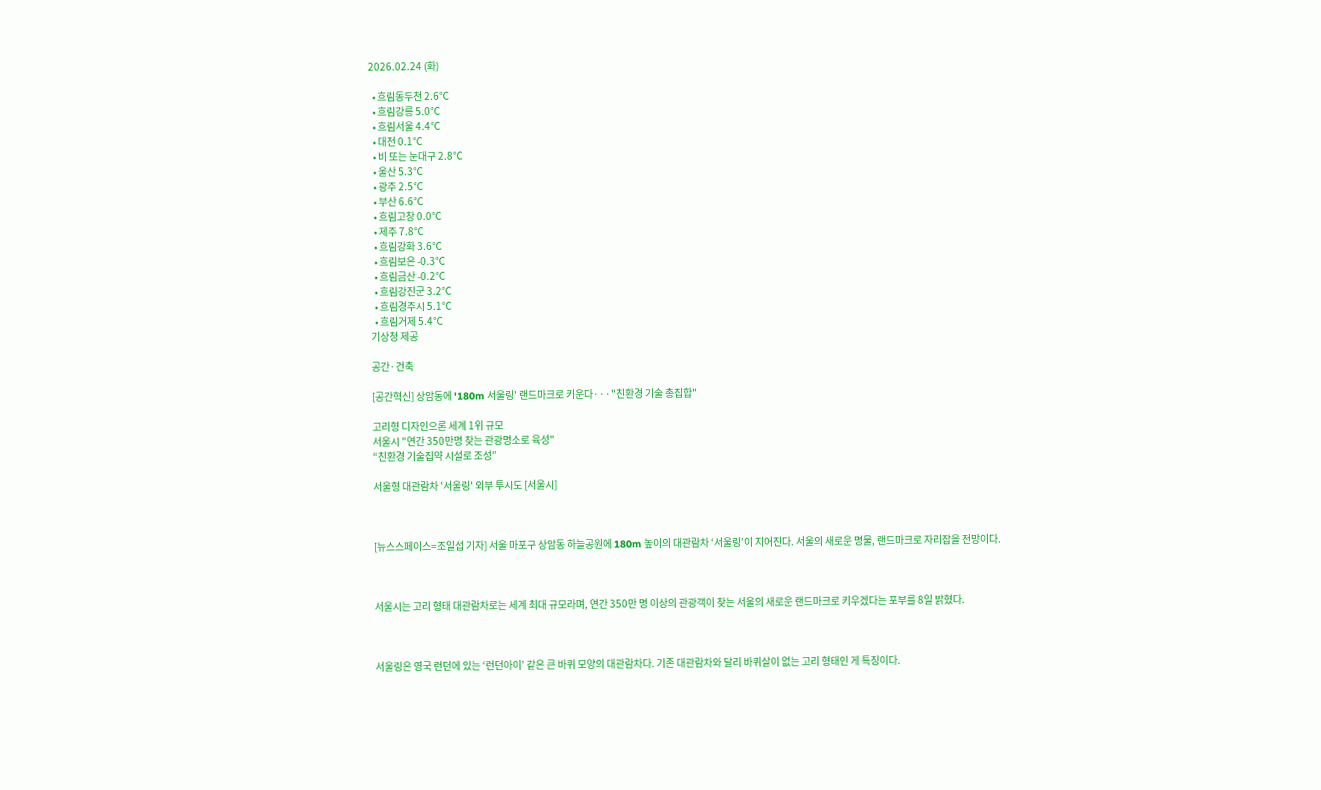2026.02.24 (화)

  • 흐림동두천 2.6℃
  • 흐림강릉 5.0℃
  • 흐림서울 4.4℃
  • 대전 0.1℃
  • 비 또는 눈대구 2.8℃
  • 울산 5.3℃
  • 광주 2.5℃
  • 부산 6.6℃
  • 흐림고창 0.0℃
  • 제주 7.8℃
  • 흐림강화 3.6℃
  • 흐림보은 -0.3℃
  • 흐림금산 -0.2℃
  • 흐림강진군 3.2℃
  • 흐림경주시 5.1℃
  • 흐림거제 5.4℃
기상청 제공

공간·건축

[공간혁신] 상암동에 '180m 서울링' 랜드마크로 키운다···"친환경 기술 총집합"

고리형 디자인으론 세계 1위 규모
서울시 "연간 350만명 찾는 관광명소로 육성"
“친환경 기술집약 시설로 조성”

서울형 대관람차 '서울링' 외부 투시도 [서울시]



[뉴스스페이스=조일섭 기자] 서울 마포구 상암동 하늘공원에 180m 높이의 대관람차 ‘서울링’이 지어진다. 서울의 새로운 명물, 랜드마크로 자리잡을 전망이다.



서울시는 고리 형태 대관람차로는 세계 최대 규모라며, 연간 350만 명 이상의 관광객이 찾는 서울의 새로운 랜드마크로 키우겠다는 포부를 8일 밝혔다.



서울링은 영국 런던에 있는 ‘런던아이’ 같은 큰 바퀴 모양의 대관람차다. 기존 대관람차와 달리 바퀴살이 없는 고리 형태인 게 특징이다.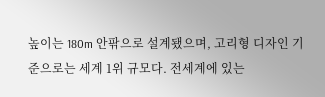높이는 180m 안팎으로 설계됐으며, 고리형 디자인 기준으로는 세계 1위 규모다. 전세계에 있는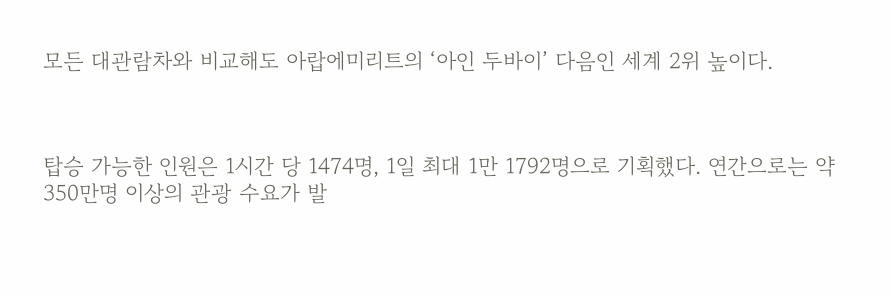모든 대관람차와 비교해도 아랍에미리트의 ‘아인 두바이’ 다음인 세계 2위 높이다.



탑승 가능한 인원은 1시간 당 1474명, 1일 최대 1만 1792명으로 기획했다. 연간으로는 약 350만명 이상의 관광 수요가 발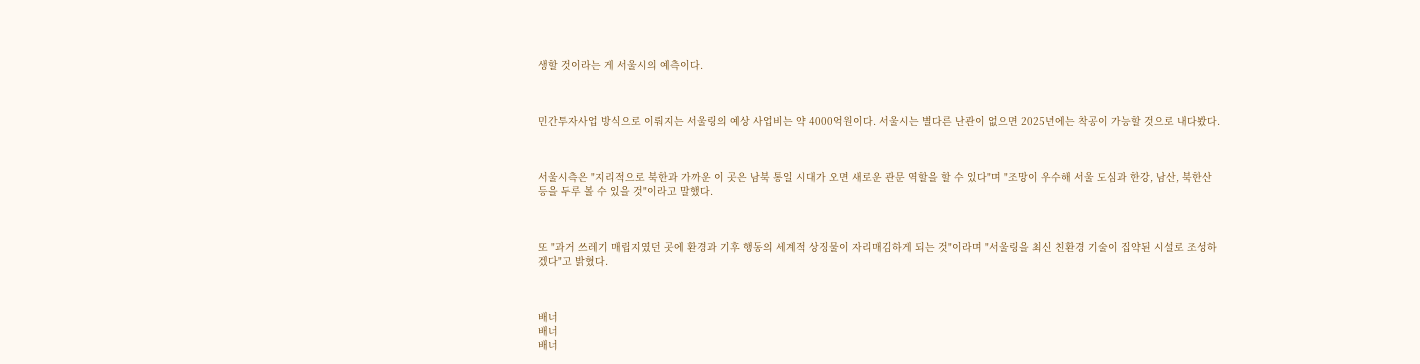생할 것이라는 게 서울시의 예측이다.



민간투자사업 방식으로 이뤄지는 서울링의 예상 사업비는 약 4000억원이다. 서울시는 별다른 난관이 없으면 2025년에는 착공이 가능할 것으로 내다봤다.



서울시측은 "지리적으로 북한과 가까운 이 곳은 남북 통일 시대가 오면 새로운 관문 역할을 할 수 있다"며 "조망이 우수해 서울 도심과 한강, 남산, 북한산 등을 두루 볼 수 있을 것"이라고 말했다.



또 "과거 쓰레기 매립지였던 곳에 환경과 기후 행동의 세계적 상징물이 자리매김하게 되는 것"이라며 "서울링을 최신 친환경 기술이 집약된 시설로 조성하겠다"고 밝혔다.



배너
배너
배너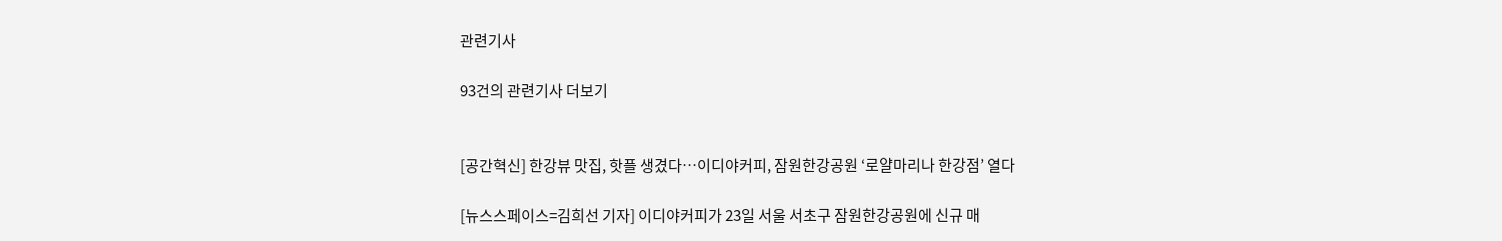관련기사

93건의 관련기사 더보기


[공간혁신] 한강뷰 맛집, 핫플 생겼다…이디야커피, 잠원한강공원 ‘로얄마리나 한강점’ 열다

[뉴스스페이스=김희선 기자] 이디야커피가 23일 서울 서초구 잠원한강공원에 신규 매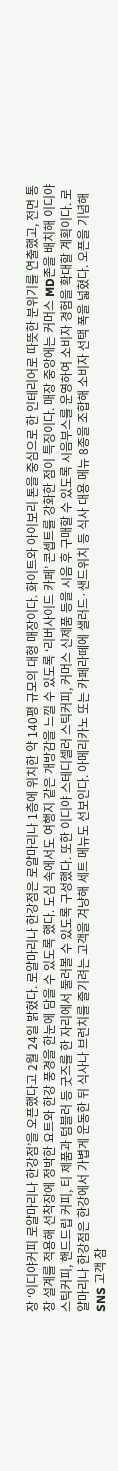장 ‘이디야커피 로얄마리나 한강점’을 오픈했다고 2월 24일 밝혔다. 로얄마리나 한강점은 로얄마리나 1층에 위치한 약 140평 규모의 대형 매장이다. 화이트와 아이보리 톤을 중심으로 한 인테리어로 따뜻한 분위기를 연출했고, 전면 통창 설계를 적용해 선착장에 정박한 요트와 한강 풍경을 한눈에 담을 수 있도록 했다. 도심 속에서도 여행지 같은 개방감을 느낄 수 있도록 ‘리버사이드 카페’ 콘셉트를 강화한 점이 특징이다. 매장 중앙에는 커머스 MD존을 배치해 이디야 스틱커피, 핸드드립 커피, 티 제품과 텀블러 등 굿즈를 한 자리에서 둘러볼 수 있도록 구성했다. 또한 이디야 스테디셀러 스틱커피, 커머스 신제품 등을 시음 후 구매할 수 있도록 시음부스를 운영하여 소비자 경험을 확대할 계획이다. 로얄마리나 한강점은 한강에서 가볍게 운동한 뒤 식사나 브런치를 즐기려는 고객을 겨냥해 세트 메뉴도 선보인다. 아메리카노 또는 카페라떼에 샐러드·샌드위치 등 식사 대용 메뉴 8종을 조합해 소비자 선택 폭을 넓혔다. 오픈을 기념해 SNS 고객 참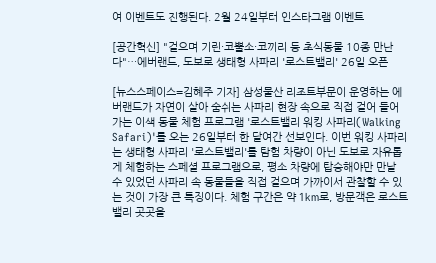여 이벤트도 진행된다. 2월 24일부터 인스타그램 이벤트

[공간혁신] "걸으며 기린·코뿔소·코끼리 등 초식동물 10종 만난다"…에버랜드, 도보로 생태형 사파리 '로스트밸리' 26일 오픈

[뉴스스페이스=김혜주 기자] 삼성물산 리조트부문이 운영하는 에버랜드가 자연이 살아 숨쉬는 사파리 현장 속으로 직접 걸어 들어가는 이색 동물 체험 프로그램 '로스트밸리 워킹 사파리(Walking Safari)'를 오는 26일부터 한 달여간 선보인다. 이번 워킹 사파리는 생태형 사파리 '로스트밸리'를 탐험 차량이 아닌 도보로 자유롭게 체험하는 스페셜 프로그램으로, 평소 차량에 탑승해야만 만날 수 있었던 사파리 속 동물들을 직접 걸으며 가까이서 관찰할 수 있는 것이 가장 큰 특징이다. 체험 구간은 약 1km로, 방문객은 로스트밸리 곳곳을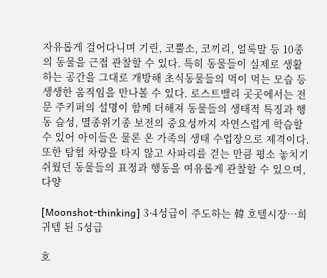자유롭게 걸어다니며 기린, 코뿔소, 코끼리, 얼룩말 등 10종의 동물을 근접 관찰할 수 있다. 특히 동물들이 실제로 생활하는 공간을 그대로 개방해 초식동물들의 먹이 먹는 모습 등 생생한 움직임을 만나볼 수 있다. 로스트밸리 곳곳에서는 전문 주키퍼의 설명이 함께 더해져 동물들의 생태적 특징과 행동 습성, 멸종위기종 보전의 중요성까지 자연스럽게 학습할 수 있어 아이들은 물론 온 가족의 생태 수업장으로 제격이다. 또한 탐험 차량을 타지 않고 사파리를 걷는 만큼 평소 놓치기 쉬웠던 동물들의 표정과 행동을 여유롭게 관찰할 수 있으며, 다양

[Moonshot-thinking] 3·4성급이 주도하는 韓 호텔시장…희귀템 된 5성급

호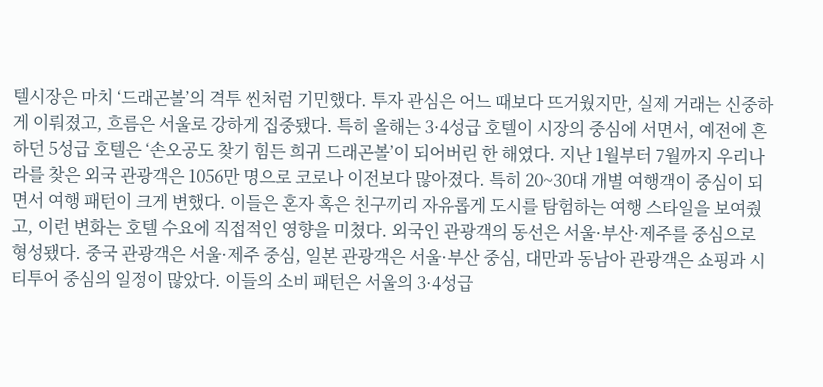텔시장은 마치 ‘드래곤볼’의 격투 씬처럼 기민했다. 투자 관심은 어느 때보다 뜨거웠지만, 실제 거래는 신중하게 이뤄졌고, 흐름은 서울로 강하게 집중됐다. 특히 올해는 3·4성급 호텔이 시장의 중심에 서면서, 예전에 흔하던 5성급 호텔은 ‘손오공도 찾기 힘든 희귀 드래곤볼’이 되어버린 한 해였다. 지난 1월부터 7월까지 우리나라를 찾은 외국 관광객은 1056만 명으로 코로나 이전보다 많아졌다. 특히 20~30대 개별 여행객이 중심이 되면서 여행 패턴이 크게 변했다. 이들은 혼자 혹은 친구끼리 자유롭게 도시를 탐험하는 여행 스타일을 보여줬고, 이런 변화는 호텔 수요에 직접적인 영향을 미쳤다. 외국인 관광객의 동선은 서울·부산·제주를 중심으로 형성됐다. 중국 관광객은 서울·제주 중심, 일본 관광객은 서울·부산 중심, 대만과 동남아 관광객은 쇼핑과 시티투어 중심의 일정이 많았다. 이들의 소비 패턴은 서울의 3·4성급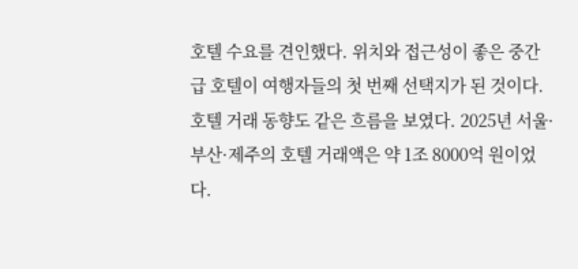호텔 수요를 견인했다. 위치와 접근성이 좋은 중간급 호텔이 여행자들의 첫 번째 선택지가 된 것이다. 호텔 거래 동향도 같은 흐름을 보였다. 2025년 서울·부산·제주의 호텔 거래액은 약 1조 8000억 원이었다.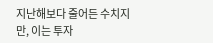지난해보다 줄어든 수치지만, 이는 투자